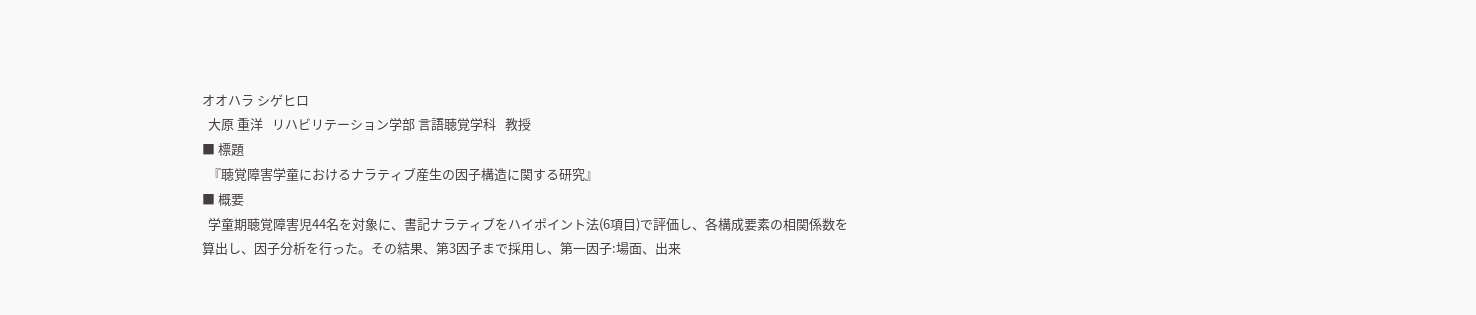オオハラ シゲヒロ
  大原 重洋   リハビリテーション学部 言語聴覚学科   教授
■ 標題
  『聴覚障害学童におけるナラティブ産生の因子構造に関する研究』
■ 概要
  学童期聴覚障害児44名を対象に、書記ナラティブをハイポイント法(6項目)で評価し、各構成要素の相関係数を算出し、因子分析を行った。その結果、第3因子まで採用し、第一因子:場面、出来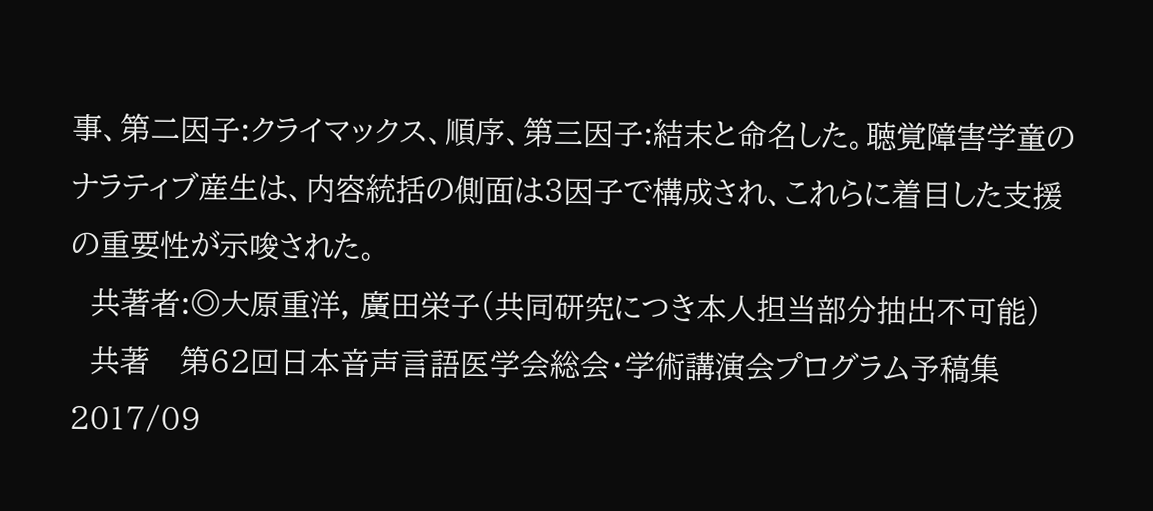事、第二因子:クライマックス、順序、第三因子:結末と命名した。聴覚障害学童のナラティブ産生は、内容統括の側面は3因子で構成され、これらに着目した支援の重要性が示唆された。
  共著者:◎大原重洋, 廣田栄子(共同研究につき本人担当部分抽出不可能)
  共著   第62回日本音声言語医学会総会・学術講演会プログラム予稿集      2017/09